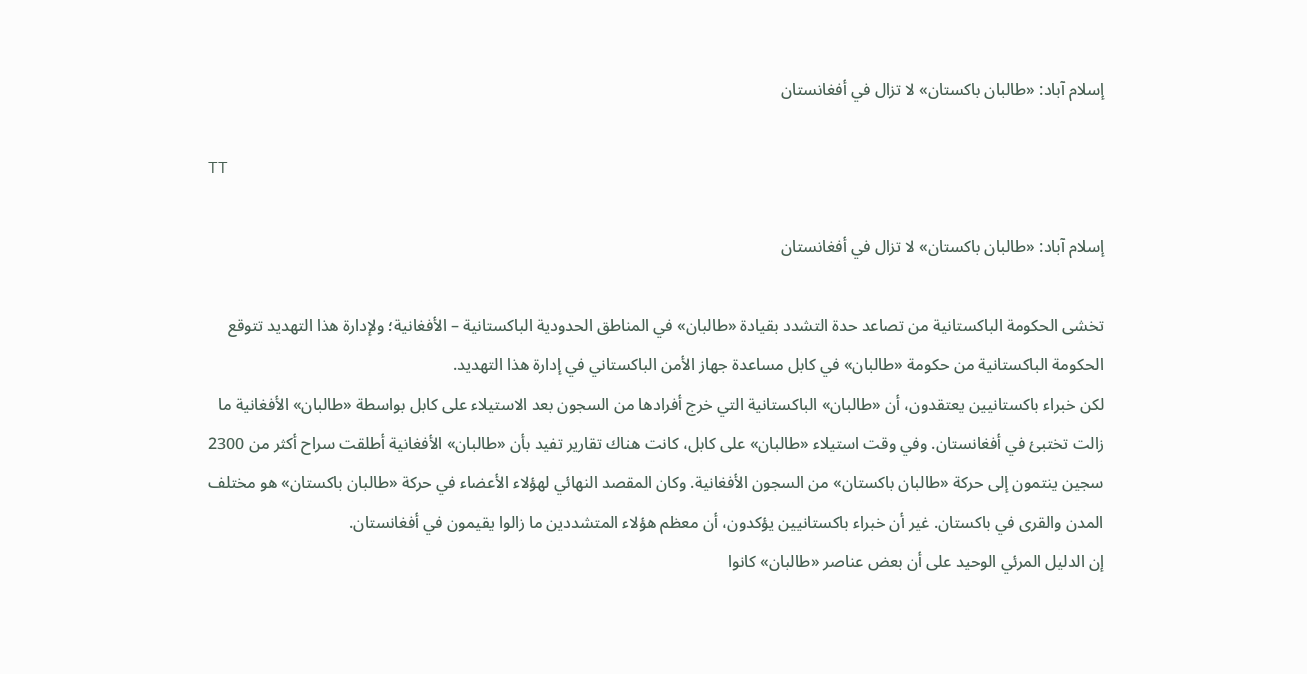إسلام آباد: «طالبان باكستان» لا تزال في أفغانستان

TT

إسلام آباد: «طالبان باكستان» لا تزال في أفغانستان

تخشى الحكومة الباكستانية من تصاعد حدة التشدد بقيادة «طالبان» في المناطق الحدودية الباكستانية – الأفغانية؛ ولإدارة هذا التهديد تتوقع الحكومة الباكستانية من حكومة «طالبان» في كابل مساعدة جهاز الأمن الباكستاني في إدارة هذا التهديد.
لكن خبراء باكستانيين يعتقدون، أن «طالبان» الباكستانية التي خرج أفرادها من السجون بعد الاستيلاء على كابل بواسطة «طالبان» الأفغانية ما زالت تختبئ في أفغانستان. وفي وقت استيلاء «طالبان» على كابل، كانت هناك تقارير تفيد بأن «طالبان» الأفغانية أطلقت سراح أكثر من 2300 سجين ينتمون إلى حركة «طالبان باكستان» من السجون الأفغانية. وكان المقصد النهائي لهؤلاء الأعضاء في حركة «طالبان باكستان» هو مختلف المدن والقرى في باكستان. غير أن خبراء باكستانيين يؤكدون، أن معظم هؤلاء المتشددين ما زالوا يقيمون في أفغانستان.
إن الدليل المرئي الوحيد على أن بعض عناصر «طالبان» كانوا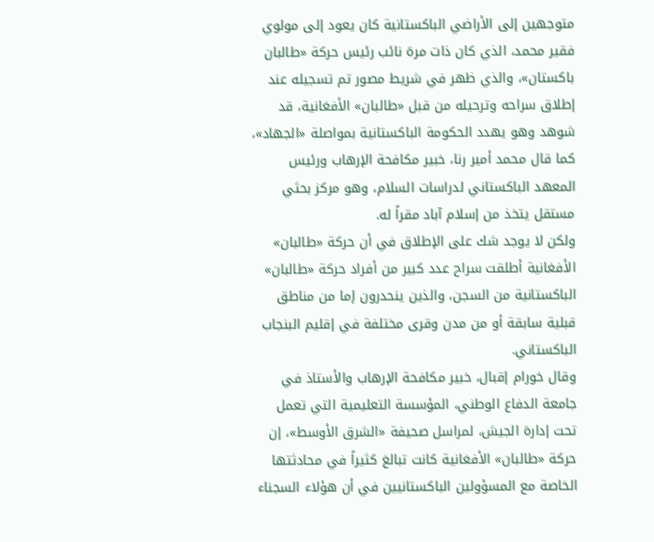متوجهين إلى الأراضي الباكستانية كان يعود إلى مولوي فقير محمد، الذي كان ذات مرة نائب رئيس حركة «طالبان باكستان»، والذي ظهر في شريط مصور تم تسجيله عند إطلاق سراحه وترحيله من قبل «طالبان» الأفغانية، قد شوهد وهو يهدد الحكومة الباكستانية بمواصلة «الجهاد»، كما قال محمد أمير رنا، خبير مكافحة الإرهاب ورئيس المعهد الباكستاني لدراسات السلام، وهو مركز بحثي مستقل يتخذ من إسلام آباد مقراً له.
ولكن لا يوجد شك على الإطلاق في أن حركة «طالبان» الأفغانية أطلقت سراح عدد كبير من أفراد حركة «طالبان» الباكستانية من السجن، والذين ينحدرون إما من مناطق قبلية سابقة أو من مدن وقرى مختلفة في إقليم البنجاب الباكستاني.
وقال خورام إقبال، خبير مكافحة الإرهاب والأستاذ في جامعة الدفاع الوطني، المؤسسة التعليمية التي تعمل تحت إدارة الجيش، لمراسل صحيفة «الشرق الأوسط»، إن حركة «طالبان» الأفغانية كانت تبالغ كثيراً في محادثتها الخاصة مع المسؤولين الباكستانيين في أن هؤلاء السجناء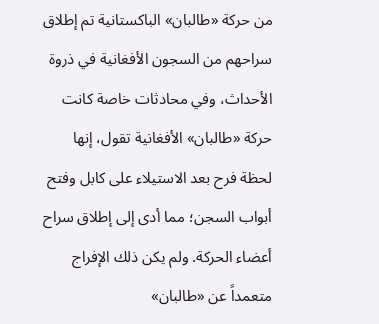من حركة «طالبان» الباكستانية تم إطلاق سراحهم من السجون الأفغانية في ذروة الأحداث، وفي محادثات خاصة كانت حركة «طالبان» الأفغانية تقول، إنها لحظة فرح بعد الاستيلاء على كابل وفتح أبواب السجن؛ مما أدى إلى إطلاق سراح أعضاء الحركة. ولم يكن ذلك الإفراج متعمداً عن «طالبان»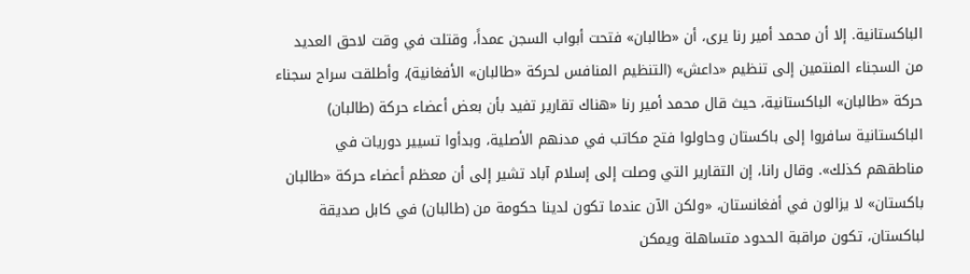الباكستانية. إلا أن محمد أمير رنا يرى، أن «طالبان» فتحت أبواب السجن عمداً، وقتلت في وقت لاحق العديد من السجناء المنتمين إلى تنظيم «داعش» (التنظيم المنافس لحركة «طالبان» الأفغانية)، وأطلقت سراح سجناء حركة «طالبان» الباكستانية، حيث قال محمد أمير رنا «هناك تقارير تفيد بأن بعض أعضاء حركة (طالبان) الباكستانية سافروا إلى باكستان وحاولوا فتح مكاتب في مدنهم الأصلية، وبدأوا تسيير دوريات في مناطقهم كذلك». وقال رانا، إن التقارير التي وصلت إلى إسلام آباد تشير إلى أن معظم أعضاء حركة «طالبان باكستان» لا يزالون في أفغانستان، «ولكن الآن عندما تكون لدينا حكومة من (طالبان) في كابل صديقة لباكستان، تكون مراقبة الحدود متساهلة ويمكن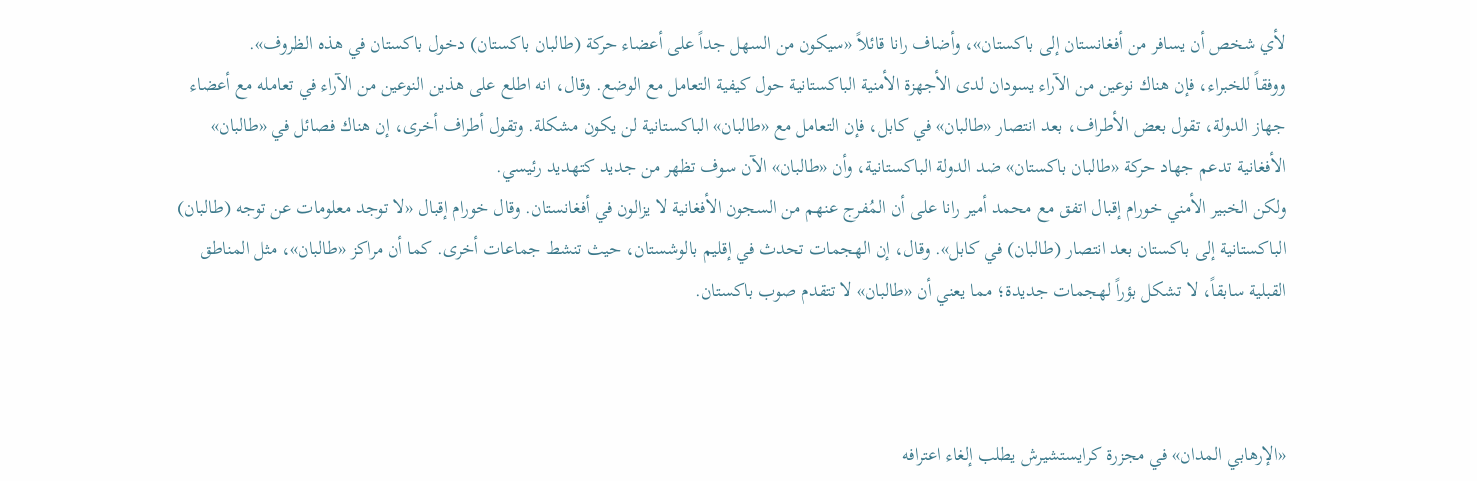لأي شخص أن يسافر من أفغانستان إلى باكستان»، وأضاف رانا قائلاً «سيكون من السهل جداً على أعضاء حركة (طالبان باكستان) دخول باكستان في هذه الظروف».
ووفقاً للخبراء، فإن هناك نوعين من الآراء يسودان لدى الأجهزة الأمنية الباكستانية حول كيفية التعامل مع الوضع. وقال، انه اطلع على هذين النوعين من الآراء في تعامله مع أعضاء جهاز الدولة، تقول بعض الأطراف، بعد انتصار «طالبان» في كابل، فإن التعامل مع «طالبان» الباكستانية لن يكون مشكلة. وتقول أطراف أخرى، إن هناك فصائل في «طالبان» الأفغانية تدعم جهاد حركة «طالبان باكستان» ضد الدولة الباكستانية، وأن «طالبان» الآن سوف تظهر من جديد كتهديد رئيسي.
ولكن الخبير الأمني خورام إقبال اتفق مع محمد أمير رانا على أن المُفرج عنهم من السجون الأفغانية لا يزالون في أفغانستان. وقال خورام إقبال «لا توجد معلومات عن توجه (طالبان) الباكستانية إلى باكستان بعد انتصار (طالبان) في كابل». وقال، إن الهجمات تحدث في إقليم بالوشستان، حيث تنشط جماعات أخرى. كما أن مراكز «طالبان»، مثل المناطق القبلية سابقاً، لا تشكل بؤراً لهجمات جديدة؛ مما يعني أن «طالبان» لا تتقدم صوب باكستان.



«الإرهابي المدان» في مجزرة كرايستشيرش يطلب إلغاء اعترافه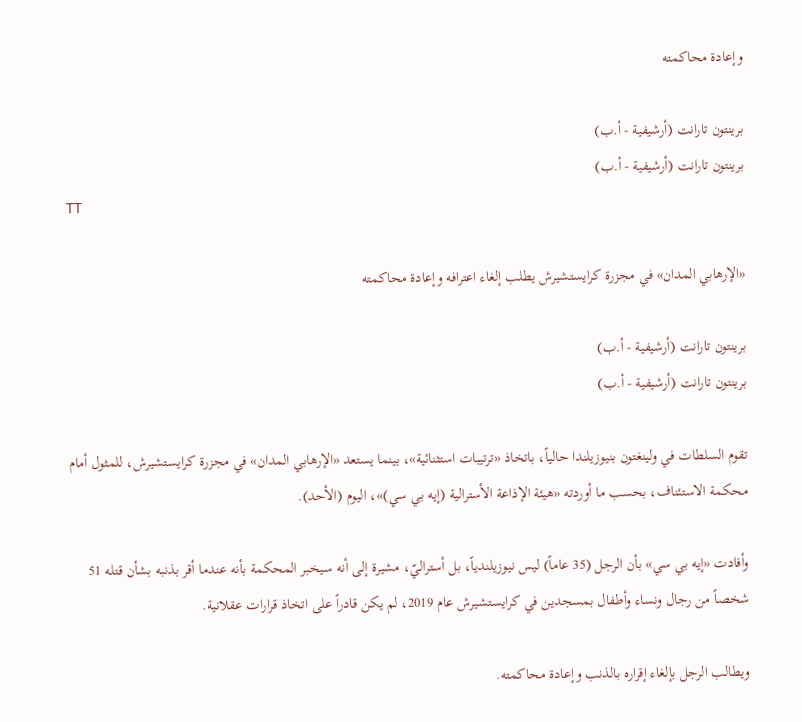وإعادة محاكمته

برينتون تارانت (أرشيفية - أ.ب)
برينتون تارانت (أرشيفية - أ.ب)
TT

«الإرهابي المدان» في مجزرة كرايستشيرش يطلب إلغاء اعترافه وإعادة محاكمته

برينتون تارانت (أرشيفية - أ.ب)
برينتون تارانت (أرشيفية - أ.ب)

تقوم السلطات في ولينغتون بنيوزيلندا حالياً، باتخاذ «ترتيبات استثنائية»، بينما يستعد «الإرهابي المدان» في مجزرة كرايستشيرش، للمثول أمام محكمة الاستئناف، بحسب ما أوردته «هيئة الإذاعة الأسترالية (إيه بي سي)»، اليوم (الأحد).

وأفادت «إيه بي سي» بأن الرجل (35 عاماً) ليس نيوزيلندياً، بل أستراليّ، مشيرة إلى أنه سيخبر المحكمة بأنه عندما أقر بذنبه بشأن قتله 51 شخصاً من رجال ونساء وأطفال بمسجدين في كرايستشيرش عام 2019، لم يكن قادراً على اتخاذ قرارات عقلانية.

ويطالب الرجل بإلغاء إقراره بالذنب وإعادة محاكمته.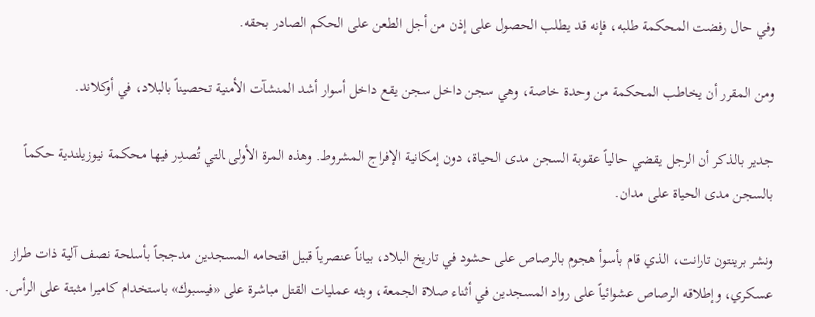وفي حال رفضت المحكمة طلبه، فإنه قد يطلب الحصول على إذن من أجل الطعن على الحكم الصادر بحقه.

ومن المقرر أن يخاطب المحكمة من وحدة خاصة، وهي سجن داخل سجن يقع داخل أسوار أشد المنشآت الأمنية تحصيناً بالبلاد، في أوكلاند.

جدير بالذكر أن الرجل يقضي حالياً عقوبة السجن مدى الحياة، دون إمكانية الإفراج المشروط. وهذه المرة الأولى ‍التي تُصدِر فيها محكمة نيوزيلندية حكماً بالسجن مدى الحياة على مدان.

ونشر ‌برينتون تارانت، الذي قام بأسوأ هجوم بالرصاص على حشود في تاريخ البلاد، بياناً عنصرياً قبيل اقتحامه المسجدين مدججاً بأسلحة نصف آلية ذات طراز عسكري، وإطلاقه الرصاص عشوائياً على رواد المسجدين في أثناء صلاة الجمعة، وبثه عمليات القتل مباشرة على «فيسبوك» باستخدام كاميرا مثبتة على الرأس.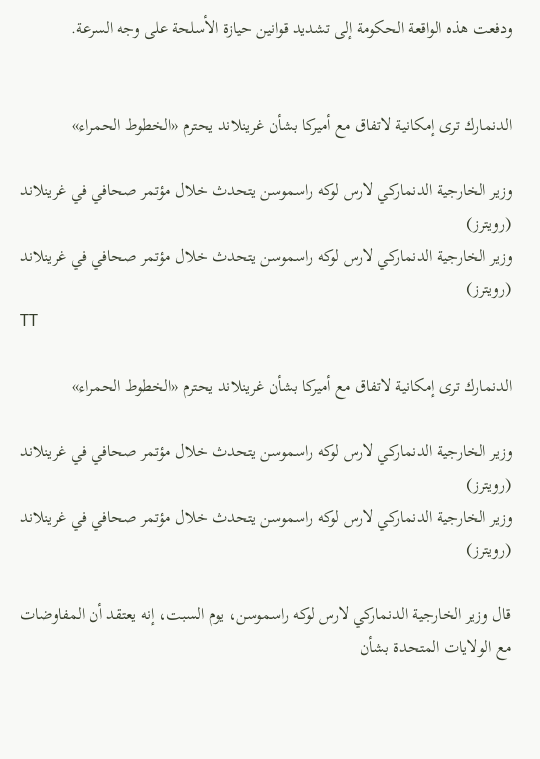ودفعت هذه الواقعة الحكومة إلى تشديد قوانين حيازة الأسلحة ‌على وجه السرعة.


الدنمارك ترى إمكانية لاتفاق مع أميركا بشأن غرينلاند يحترم «الخطوط الحمراء»

وزير الخارجية الدنماركي لارس لوكه راسموسن يتحدث خلال مؤتمر صحافي في غرينلاند (رويترز)
وزير الخارجية الدنماركي لارس لوكه راسموسن يتحدث خلال مؤتمر صحافي في غرينلاند (رويترز)
TT

الدنمارك ترى إمكانية لاتفاق مع أميركا بشأن غرينلاند يحترم «الخطوط الحمراء»

وزير الخارجية الدنماركي لارس لوكه راسموسن يتحدث خلال مؤتمر صحافي في غرينلاند (رويترز)
وزير الخارجية الدنماركي لارس لوكه راسموسن يتحدث خلال مؤتمر صحافي في غرينلاند (رويترز)

قال وزير الخارجية الدنماركي لارس لوكه راسموسن، يوم السبت، إنه يعتقد أن المفاوضات مع الولايات المتحدة بشأن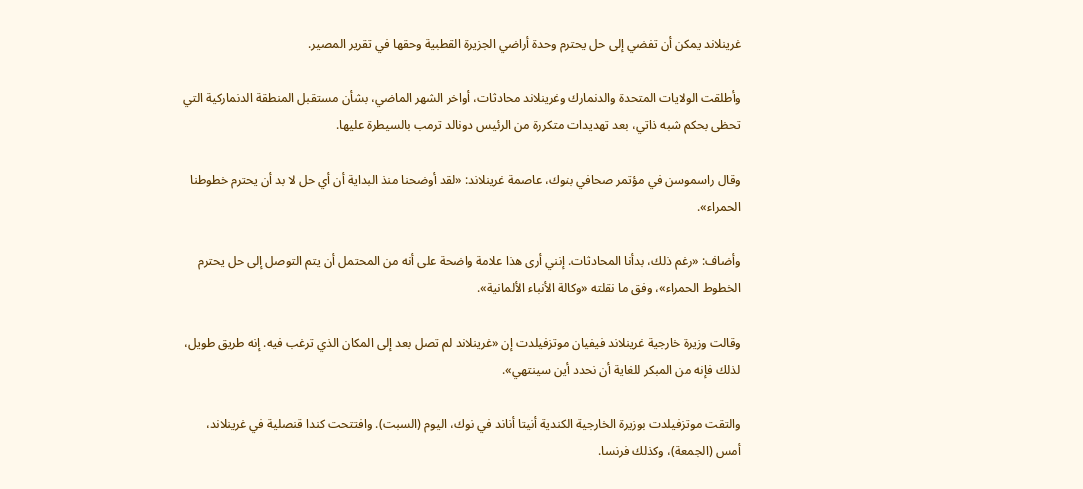غرينلاند يمكن أن تفضي إلى حل يحترم وحدة أراضي الجزيرة القطبية وحقها في تقرير المصير.

وأطلقت الولايات المتحدة والدنمارك وغرينلاند محادثات، أواخر الشهر الماضي، بشأن مستقبل المنطقة الدنماركية التي تحظى بحكم شبه ذاتي، بعد تهديدات متكررة من الرئيس دونالد ترمب بالسيطرة عليها.

وقال راسموسن في مؤتمر صحافي بنوك، عاصمة غرينلاند: «لقد أوضحنا منذ البداية أن أي حل لا بد أن يحترم خطوطنا الحمراء».

وأضاف: «رغم ذلك، بدأنا المحادثات. إنني أرى هذا علامة واضحة على أنه من المحتمل أن يتم التوصل إلى حل يحترم الخطوط الحمراء»، وفق ما نقلته «وكالة الأنباء الألمانية».

وقالت وزيرة خارجية غرينلاند فيفيان موتزفيلدت إن «غرينلاند لم تصل بعد إلى المكان الذي ترغب فيه. إنه طريق طويل، لذلك فإنه من المبكر للغاية أن نحدد أين سينتهي».

والتقت موتزفيلدت بوزيرة الخارجية الكندية أنيتا أناند في نوك، اليوم (السبت). وافتتحت كندا قنصلية في غرينلاند، أمس (الجمعة)، وكذلك فرنسا.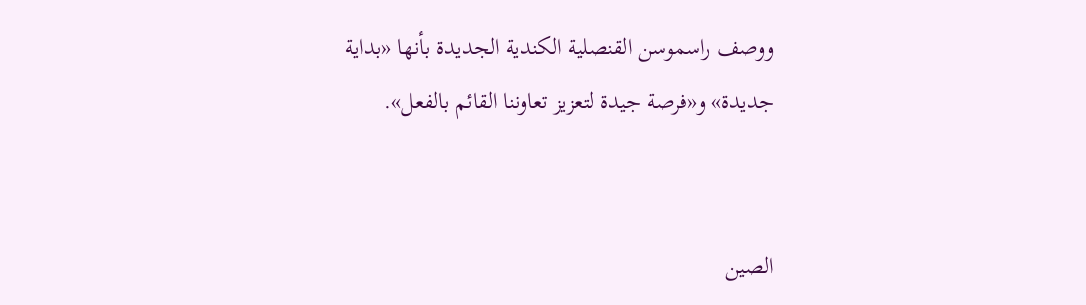ووصف راسموسن القنصلية الكندية الجديدة بأنها «بداية جديدة» و«فرصة جيدة لتعزيز تعاوننا القائم بالفعل».


الصين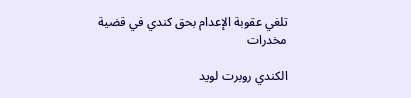تلغي عقوبة الإعدام بحق كندي في قضية مخدرات

الكندي روبرت لويد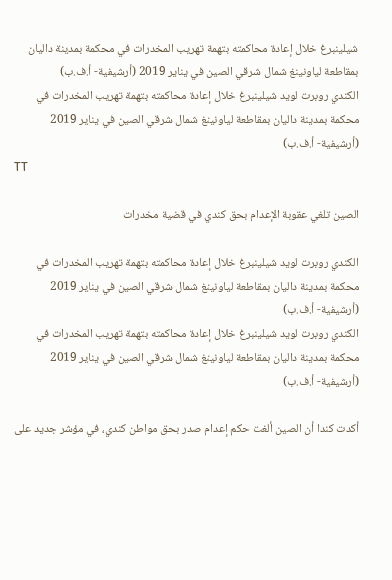شيلينبرغ خلال إعادة محاكمته بتهمة تهريب المخدرات في محكمة بمدينة داليان بمقاطعة لياونينغ شمال شرقي الصين في يناير 2019 (أرشيفية- أ.ف.ب)
الكندي روبرت لويد شيلينبرغ خلال إعادة محاكمته بتهمة تهريب المخدرات في محكمة بمدينة داليان بمقاطعة لياونينغ شمال شرقي الصين في يناير 2019 (أرشيفية- أ.ف.ب)
TT

الصين تلغي عقوبة الإعدام بحق كندي في قضية مخدرات

الكندي روبرت لويد شيلينبرغ خلال إعادة محاكمته بتهمة تهريب المخدرات في محكمة بمدينة داليان بمقاطعة لياونينغ شمال شرقي الصين في يناير 2019 (أرشيفية- أ.ف.ب)
الكندي روبرت لويد شيلينبرغ خلال إعادة محاكمته بتهمة تهريب المخدرات في محكمة بمدينة داليان بمقاطعة لياونينغ شمال شرقي الصين في يناير 2019 (أرشيفية- أ.ف.ب)

أكدت كندا أن الصين ألغت حكم إعدام صدر بحق مواطن كندي، في مؤشر جديد على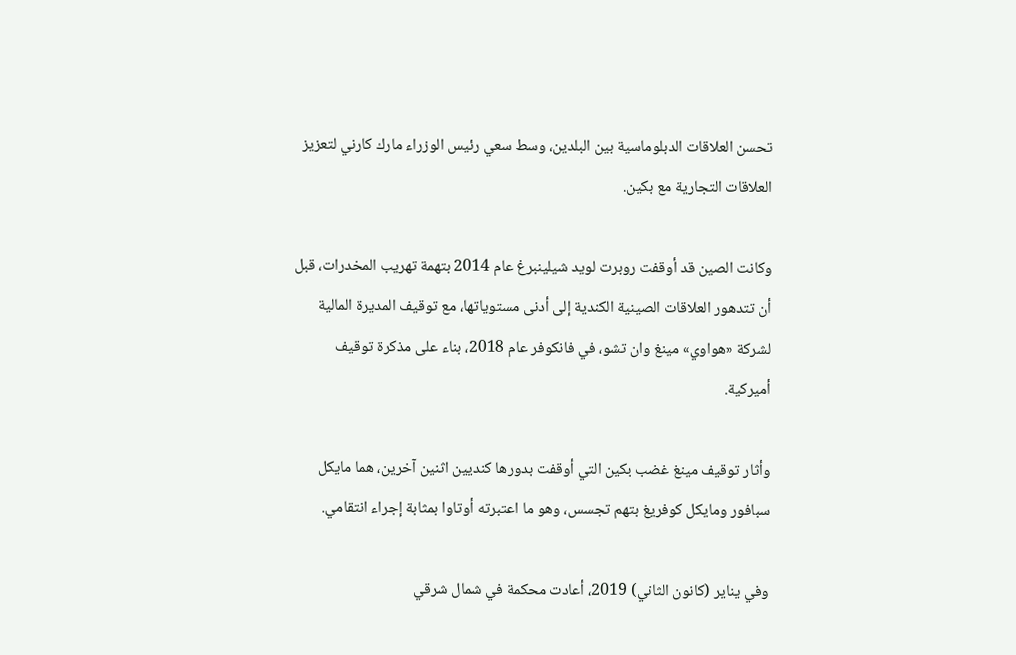تحسن العلاقات الدبلوماسية بين البلدين، وسط سعي رئيس الوزراء مارك كارني لتعزيز العلاقات التجارية مع بكين.

وكانت الصين قد أوقفت روبرت لويد شيلينبرغ عام 2014 بتهمة تهريب المخدرات، قبل أن تتدهور العلاقات الصينية الكندية إلى أدنى مستوياتها، مع توقيف المديرة المالية لشركة «هواوي» مينغ وان تشو، في فانكوفر عام 2018، بناء على مذكرة توقيف أميركية.

وأثار توقيف مينغ غضب بكين التي أوقفت بدورها كنديين اثنين آخرين، هما مايكل سبافور ومايكل كوفريغ بتهم تجسس، وهو ما اعتبرته أوتاوا بمثابة إجراء انتقامي.

وفي يناير (كانون الثاني) 2019، أعادت محكمة في شمال شرقي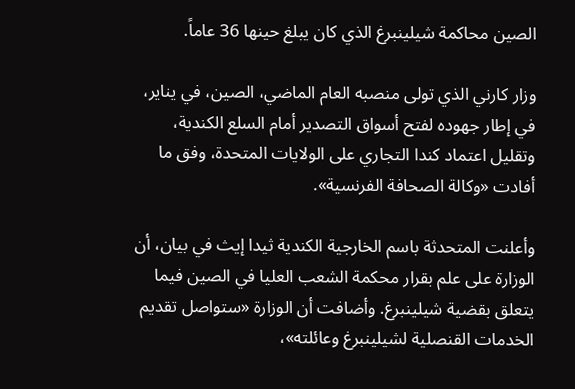الصين محاكمة شيلينبرغ الذي كان يبلغ حينها 36 عاماً.

وزار كارني الذي تولى منصبه العام الماضي، الصين، في يناير، في إطار جهوده لفتح أسواق التصدير أمام السلع الكندية، وتقليل اعتماد كندا التجاري على الولايات المتحدة، وفق ما أفادت «وكالة الصحافة الفرنسية».

وأعلنت المتحدثة باسم الخارجية الكندية ثيدا إيث في بيان، أن الوزارة على علم بقرار محكمة الشعب العليا في الصين فيما يتعلق بقضية شيلينبرغ. وأضافت أن الوزارة «ستواصل تقديم الخدمات القنصلية لشيلينبرغ وعائلته»،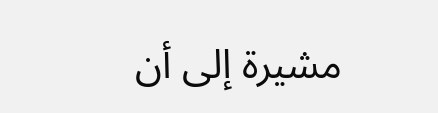مشيرة إلى أن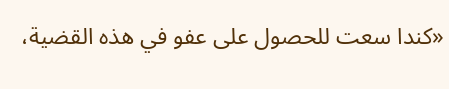«كندا سعت للحصول على عفو في هذه القضية،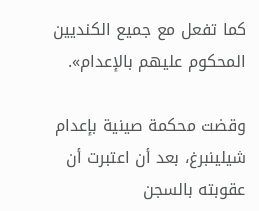كما تفعل مع جميع الكنديين المحكوم عليهم بالإعدام».

وقضت محكمة صينية بإعدام شيلينبرغ، بعد أن اعتبرت أن عقوبته بالسجن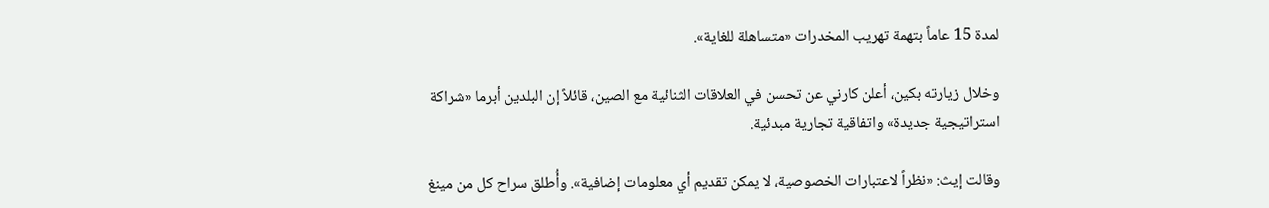لمدة 15 عاماً بتهمة تهريب المخدرات «متساهلة للغاية».

وخلال زيارته بكين، أعلن كارني عن تحسن في العلاقات الثنائية مع الصين، قائلاً إن البلدين أبرما «شراكة استراتيجية جديدة» واتفاقية تجارية مبدئية.

وقالت إيث: «نظراً لاعتبارات الخصوصية، لا يمكن تقديم أي معلومات إضافية». وأُطلق سراح كل من مينغ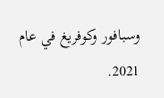وسبافور وكوفريغ في عام 2021.